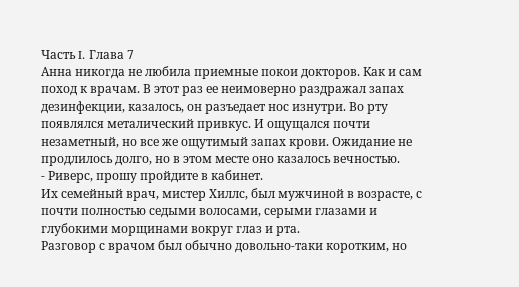Часть I. Глава 7
Анна никогда не любила приемные покои докторов. Как и сам поход к врачам. В этот раз ее неимоверно раздражал запах дезинфекции, казалось, он разъедает нос изнутри. Во рту появлялся металический привкус. И ощущался почти незаметный, но все же ощутимый запах крови. Ожидание не продлилось долго, но в этом месте оно казалось вечностью.
- Риверс, прошу пройдите в кабинет.
Их семейный врач, мистер Хиллс, был мужчиной в возрасте, с почти полностью седыми волосами, серыми глазами и глубокими морщинами вокруг глаз и рта.
Разговор с врачом был обычно довольно-таки коротким, но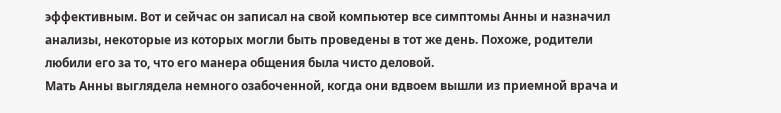эффективным. Вот и сейчас он записал на свой компьютер все симптомы Анны и назначил анализы, некоторые из которых могли быть проведены в тот же день. Похоже, родители любили его за то, что его манера общения была чисто деловой.
Мать Анны выглядела немного озабоченной, когда они вдвоем вышли из приемной врача и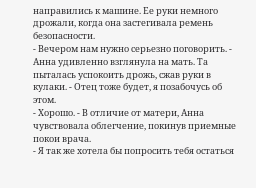направились к машине. Ее руки немного дрожали, когда она застегивала ремень безопасности.
- Вечером нам нужно серьезно поговорить. - Анна удивленно взглянула на мать. Та пыталась успокоить дрожь, сжав руки в кулаки. - Отец тоже будет, я позабочусь об этом.
- Хорошо. - В отличие от матери, Анна чувствовала облегчение, покинув приемные покои врача.
- Я так же хотела бы попросить тебя остаться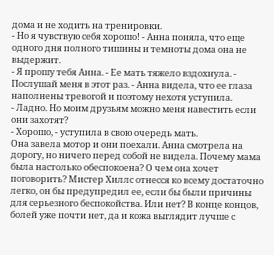дома и не ходить на тренировки.
- Но я чувствую себя хорошо! - Анна поняла, что еще одного дня полного тишины и темноты дома она не выдержит.
- Я прошу тебя Анна. - Ее мать тяжело вздохнула. - Послушай меня в этот раз. - Анна видела, что ее глаза наполнены тревогой и поэтому нехотя уступила.
- Ладно. Но моим друзьям можно меня навестить если они захотят?
- Хорошо, - уступила в свою очередь мать.
Она завела мотор и они поехали. Анна смотрела на дорогу, но ничего перед собой не видела. Почему мама была настолько обеспокоена? О чем она хочет поговорить? Мистер Хиллс отнесся ко всему достаточно легко, он бы предупредил ее, если бы были причины для серьезного беспокойства. Или нет? В конце концов, болей уже почти нет, да и кожа выглядит лучше с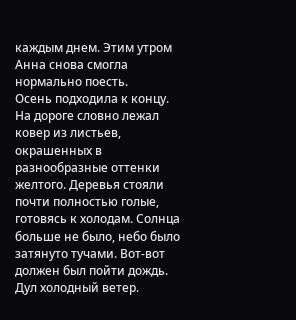каждым днем. Этим утром Анна снова смогла нормально поесть.
Осень подходила к концу. На дороге словно лежал ковер из листьев, окрашенных в разнообразные оттенки желтого. Деревья стояли почти полностью голые, готовясь к холодам. Солнца больше не было, небо было затянуто тучами. Вот-вот должен был пойти дождь. Дул холодный ветер.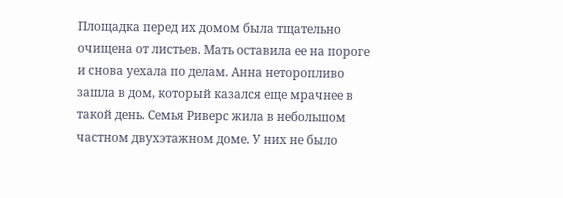Площадка перед их домом была тщательно очищена от листьев. Мать оставила ее на пороге и снова уехала по делам. Анна неторопливо зашла в дом, который казался еще мрачнее в такой день. Семья Риверс жила в небольшом частном двухэтажном доме. У них не было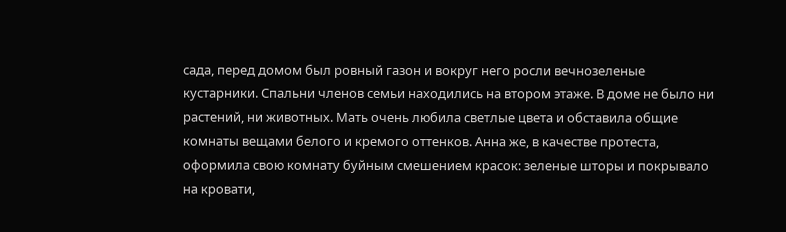сада, перед домом был ровный газон и вокруг него росли вечнозеленые кустарники. Спальни членов семьи находились на втором этаже. В доме не было ни растений, ни животных. Мать очень любила светлые цвета и обставила общие комнаты вещами белого и кремого оттенков. Анна же, в качестве протеста, оформила свою комнату буйным смешением красок: зеленые шторы и покрывало на кровати,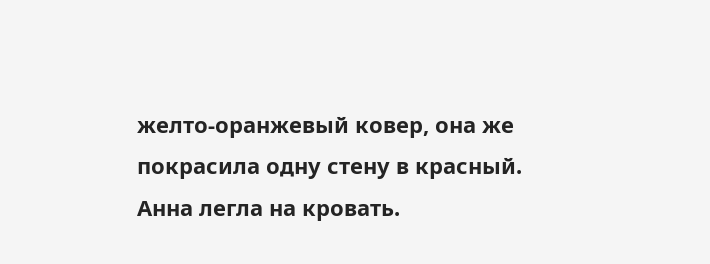желто-оранжевый ковер, она же покрасила одну стену в красный. Анна легла на кровать.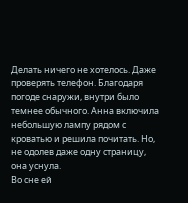Делать ничего не хотелось. Даже проверять телефон. Благодаря погоде снаружи, внутри было темнее обычного. Анна включила небольшую лампу рядом с кроватью и решила почитать. Но, не одолев даже одну страницу, она уснула.
Во сне ей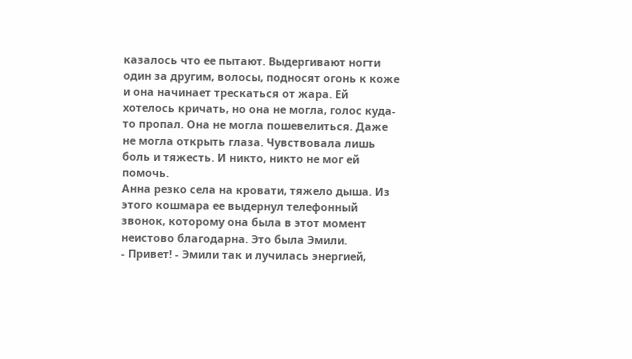казалось что ее пытают. Выдергивают ногти один за другим, волосы, подносят огонь к коже и она начинает трескаться от жара. Ей хотелось кричать, но она не могла, голос куда-то пропал. Она не могла пошевелиться. Даже не могла открыть глаза. Чувствовала лишь боль и тяжесть. И никто, никто не мог ей помочь.
Анна резко села на кровати, тяжело дыша. Из этого кошмара ее выдернул телефонный звонок, которому она была в этот момент неистово благодарна. Это была Эмили.
- Привет! - Эмили так и лучилась энергией,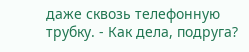даже сквозь телефонную трубку. - Как дела, подруга?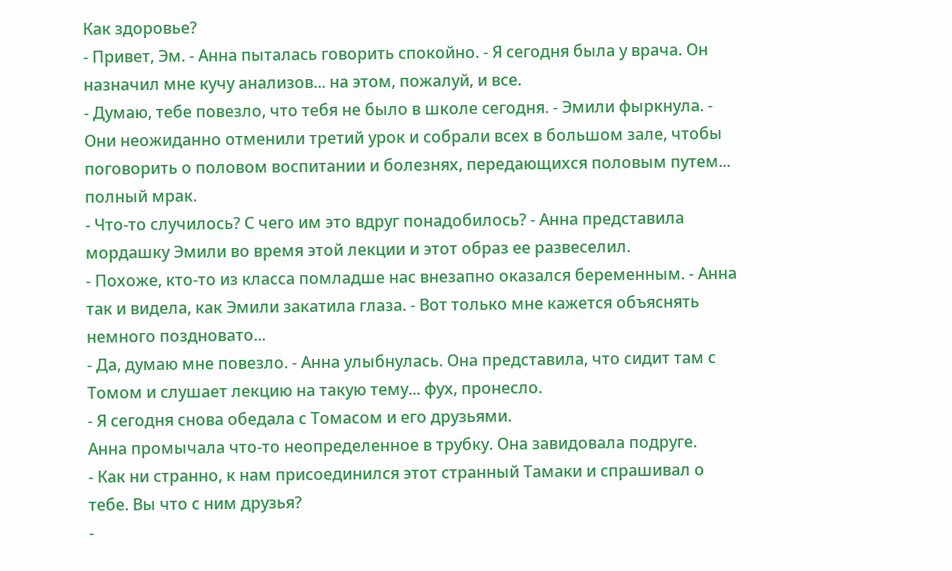Как здоровье?
- Привет, Эм. - Анна пыталась говорить спокойно. - Я сегодня была у врача. Он назначил мне кучу анализов... на этом, пожалуй, и все.
- Думаю, тебе повезло, что тебя не было в школе сегодня. - Эмили фыркнула. - Они неожиданно отменили третий урок и собрали всех в большом зале, чтобы поговорить о половом воспитании и болезнях, передающихся половым путем... полный мрак.
- Что-то случилось? С чего им это вдруг понадобилось? - Анна представила мордашку Эмили во время этой лекции и этот образ ее развеселил.
- Похоже, кто-то из класса помладше нас внезапно оказался беременным. - Анна так и видела, как Эмили закатила глаза. - Вот только мне кажется объяснять немного поздновато...
- Да, думаю мне повезло. - Анна улыбнулась. Она представила, что сидит там с Томом и слушает лекцию на такую тему... фух, пронесло.
- Я сегодня снова обедала с Томасом и его друзьями.
Анна промычала что-то неопределенное в трубку. Она завидовала подруге.
- Как ни странно, к нам присоединился этот странный Тамаки и спрашивал о тебе. Вы что с ним друзья?
-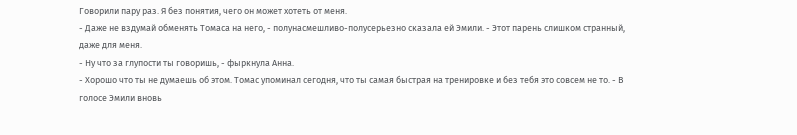Говорили пару раз. Я без понятия, чего он может хотеть от меня.
- Даже не вздумай обменять Томаса на него, - полунасмешливо-полусерьезно сказала ей Эмили. - Этот парень слишком странный, даже для меня.
- Ну что за глупости ты говоришь, - фыркнула Анна.
- Хорошо что ты не думаешь об этом. Томас упоминал сегодня, что ты самая быстрая на тренировке и без тебя это совсем не то. - В голосе Эмили вновь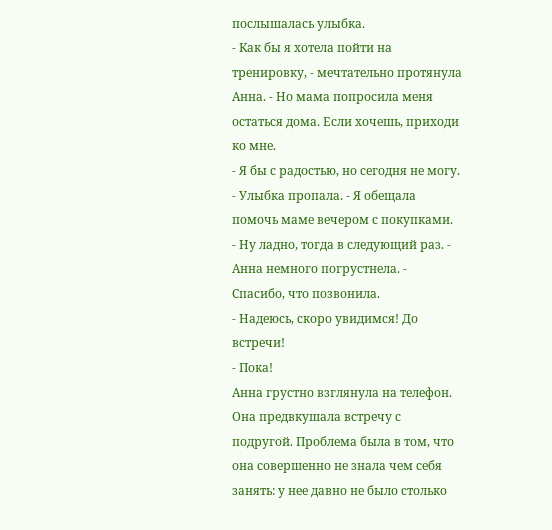послышалась улыбка.
- Как бы я хотела пойти на тренировку, - мечтательно протянула Анна. - Но мама попросила меня остаться дома. Если хочешь, приходи ко мне.
- Я бы с радостью, но сегодня не могу. - Улыбка пропала. - Я обещала помочь маме вечером с покупками.
- Ну ладно, тогда в следующий раз. - Анна немного погрустнела. - Спасибо, что позвонила.
- Надеюсь, скоро увидимся! До встречи!
- Пока!
Анна грустно взглянула на телефон. Она предвкушала встречу с подругой. Проблема была в том, что она совершенно не знала чем себя занять: у нее давно не было столько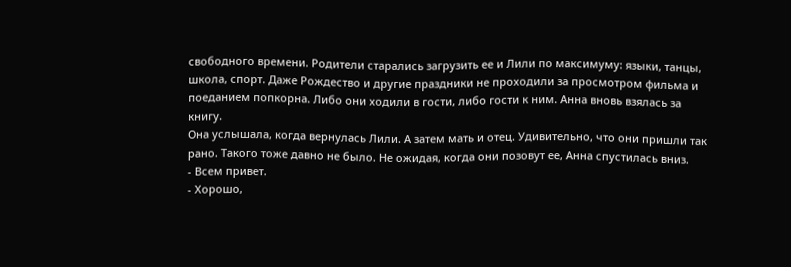свободного времени. Родители старались загрузить ее и Лили по максимуму: языки, танцы, школа, спорт. Даже Рождество и другие праздники не проходили за просмотром фильма и поеданием попкорна. Либо они ходили в гости, либо гости к ним. Анна вновь взялась за книгу.
Она услышала, когда вернулась Лили. А затем мать и отец. Удивительно, что они пришли так рано. Такого тоже давно не было. Не ожидая, когда они позовут ее, Анна спустилась вниз.
- Всем привет.
- Хорошо,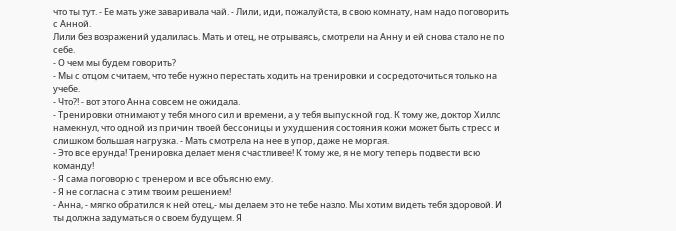что ты тут. - Ее мать уже заваривала чай. - Лили, иди, пожалуйста, в свою комнату, нам надо поговорить с Анной.
Лили без возражений удалилась. Мать и отец, не отрываясь, смотрели на Анну и ей снова стало не по себе.
- О чем мы будем говорить?
- Мы с отцом считаем, что тебе нужно перестать ходить на тренировки и сосредоточиться только на учебе.
- Что?! - вот этого Анна совсем не ожидала.
- Тренировки отнимают у тебя много сил и времени, а у тебя выпускной год. К тому же, доктор Хиллс намекнул, что одной из причин твоей бессоницы и ухудшения состояния кожи может быть стресс и слишком большая нагрузка. - Мать смотрела на нее в упор, даже не моргая.
- Это все ерунда! Тренировка делает меня счастливее! К тому же, я не могу теперь подвести всю команду!
- Я сама поговорю с тренером и все объясню ему.
- Я не согласна с этим твоим решением!
- Анна, - мягко обратился к ней отец,- мы делаем это не тебе назло. Мы хотим видеть тебя здоровой. И ты должна задуматься о своем будущем. Я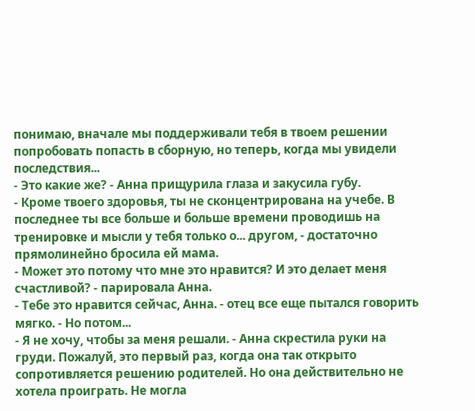понимаю, вначале мы поддерживали тебя в твоем решении попробовать попасть в сборную, но теперь, когда мы увидели последствия...
- Это какие же? - Анна прищурила глаза и закусила губу.
- Кроме твоего здоровья, ты не сконцентрирована на учебе. В последнее ты все больше и больше времени проводишь на тренировке и мысли у тебя только о... другом, - достаточно прямолинейно бросила ей мама.
- Может это потому что мне это нравится? И это делает меня счастливой? - парировала Анна.
- Тебе это нравится сейчас, Анна. - отец все еще пытался говорить мягко. - Но потом...
- Я не хочу, чтобы за меня решали. - Анна скрестила руки на груди. Пожалуй, это первый раз, когда она так открыто сопротивляется решению родителей. Но она действительно не хотела проиграть. Не могла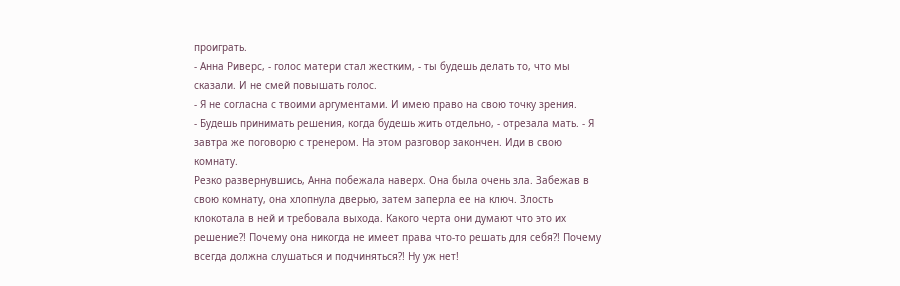проиграть.
- Анна Риверс, - голос матери стал жестким, - ты будешь делать то, что мы сказали. И не смей повышать голос.
- Я не согласна с твоими аргументами. И имею право на свою точку зрения.
- Будешь принимать решения, когда будешь жить отдельно, - отрезала мать. - Я завтра же поговорю с тренером. На этом разговор закончен. Иди в свою комнату.
Резко развернувшись, Анна побежала наверх. Она была очень зла. Забежав в свою комнату, она хлопнула дверью, затем заперла ее на ключ. Злость клокотала в ней и требовала выхода. Какого черта они думают что это их решение?! Почему она никогда не имеет права что-то решать для себя?! Почему всегда должна слушаться и подчиняться?! Ну уж нет!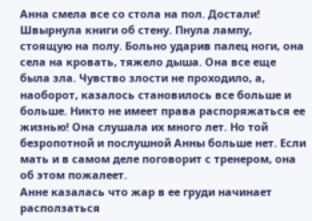Анна смела все со стола на пол. Достали! Швырнула книги об стену. Пнула лампу, стоящую на полу. Больно ударив палец ноги, она села на кровать, тяжело дыша. Она все еще была зла. Чувство злости не проходило, а, наоборот, казалось становилось все больше и больше. Никто не имеет права распоряжаться ее жизнью! Она слушала их много лет. Но той безропотной и послушной Анны больше нет. Если мать и в самом деле поговорит с тренером, она об этом пожалеет.
Анне казалась что жар в ее груди начинает расползаться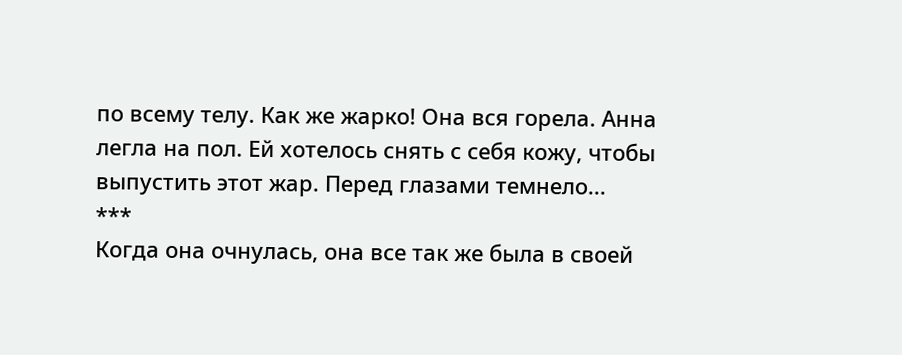по всему телу. Как же жарко! Она вся горела. Анна легла на пол. Ей хотелось снять с себя кожу, чтобы выпустить этот жар. Перед глазами темнело...
***
Когда она очнулась, она все так же была в своей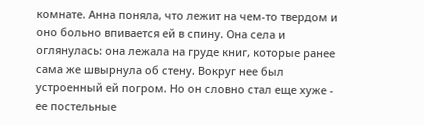комнате. Анна поняла, что лежит на чем-то твердом и оно больно впивается ей в спину. Она села и оглянулась: она лежала на груде книг, которые ранее сама же швырнула об стену. Вокруг нее был устроенный ей погром. Но он словно стал еще хуже - ее постельные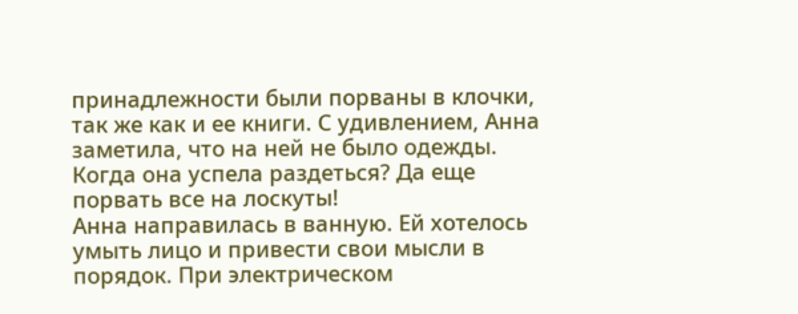принадлежности были порваны в клочки, так же как и ее книги. С удивлением, Анна заметила, что на ней не было одежды. Когда она успела раздеться? Да еще порвать все на лоскуты!
Анна направилась в ванную. Ей хотелось умыть лицо и привести свои мысли в порядок. При электрическом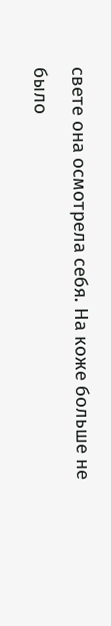свете она осмотрела себя. На коже больше не было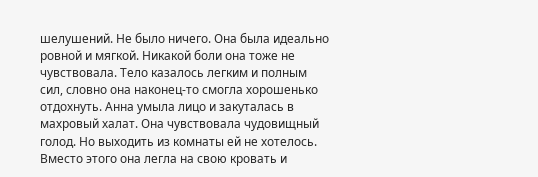шелушений. Не было ничего. Она была идеально ровной и мягкой. Никакой боли она тоже не чувствовала. Тело казалось легким и полным сил, словно она наконец-то смогла хорошенько отдохнуть. Анна умыла лицо и закуталась в махровый халат. Она чувствовала чудовищный голод. Но выходить из комнаты ей не хотелось. Вместо этого она легла на свою кровать и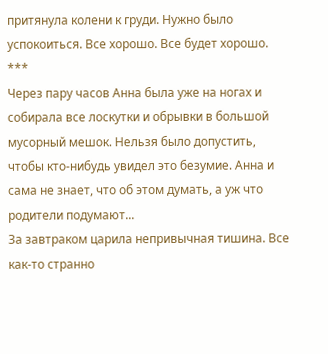притянула колени к груди. Нужно было успокоиться. Все хорошо. Все будет хорошо.
***
Через пару часов Анна была уже на ногах и собирала все лоскутки и обрывки в большой мусорный мешок. Нельзя было допустить, чтобы кто-нибудь увидел это безумие. Анна и сама не знает, что об этом думать, а уж что родители подумают...
За завтраком царила непривычная тишина. Все как-то странно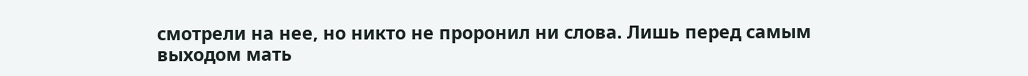смотрели на нее, но никто не проронил ни слова. Лишь перед самым выходом мать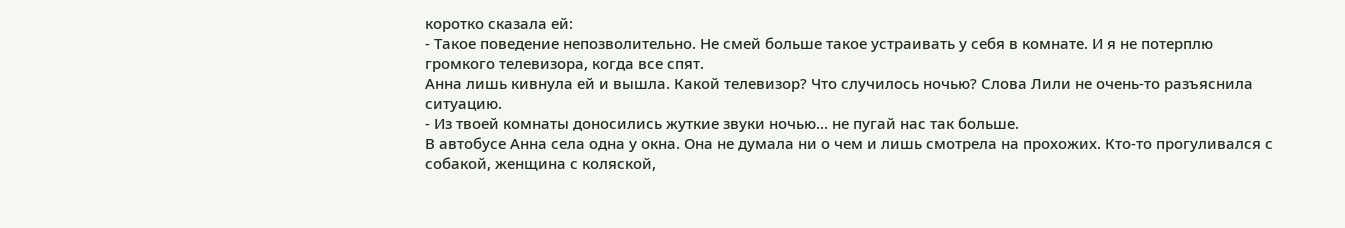коротко сказала ей:
- Такое поведение непозволительно. Не смей больше такое устраивать у себя в комнате. И я не потерплю громкого телевизора, когда все спят.
Анна лишь кивнула ей и вышла. Какой телевизор? Что случилось ночью? Слова Лили не очень-то разъяснила ситуацию.
- Из твоей комнаты доносились жуткие звуки ночью... не пугай нас так больше.
В автобусе Анна села одна у окна. Она не думала ни о чем и лишь смотрела на прохожих. Кто-то прогуливался с собакой, женщина с коляской,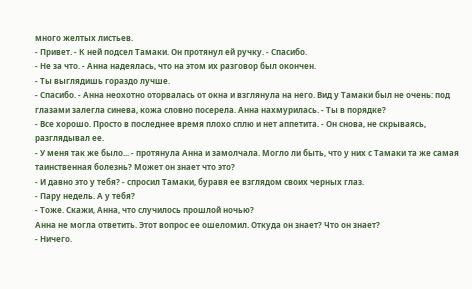много желтых листьев.
- Привет. - К ней подсел Тамаки. Он протянул ей ручку. - Спасибо.
- Не за что. - Анна надеялась, что на этом их разговор был окончен.
- Ты выглядишь гораздо лучше.
- Спасибо. - Анна неохотно оторвалась от окна и взглянула на него. Вид у Тамаки был не очень: под глазами залегла синева, кожа словно посерела. Анна нахмурилась. - Ты в порядке?
- Все хорошо. Просто в последнее время плохо сплю и нет аппетита. - Он снова, не скрываясь, разглядывал ее.
- У меня так же было... - протянула Анна и замолчала. Могло ли быть, что у них с Тамаки та же самая таинственная болезнь? Может он знает что это?
- И давно это у тебя? - спросил Тамаки, буравя ее взглядом своих черных глаз.
- Пару недель. А у тебя?
- Тоже. Скажи, Анна, что случилось прошлой ночью?
Анна не могла ответить. Этот вопрос ее ошеломил. Откуда он знает? Что он знает?
- Ничего.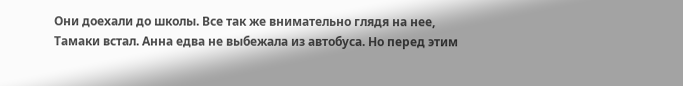Они доехали до школы. Все так же внимательно глядя на нее, Тамаки встал. Анна едва не выбежала из автобуса. Но перед этим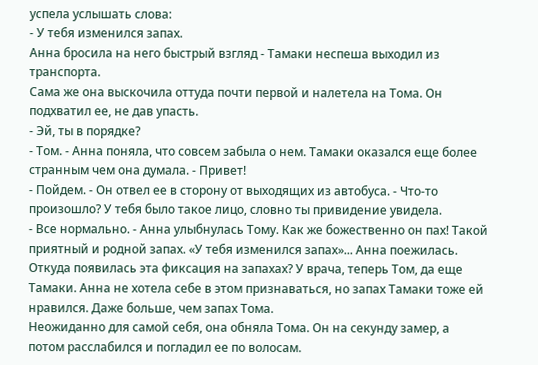успела услышать слова:
- У тебя изменился запах.
Анна бросила на него быстрый взгляд - Тамаки неспеша выходил из транспорта.
Сама же она выскочила оттуда почти первой и налетела на Тома. Он подхватил ее, не дав упасть.
- Эй, ты в порядке?
- Том. - Анна поняла, что совсем забыла о нем. Тамаки оказался еще более странным чем она думала. - Привет!
- Пойдем. - Он отвел ее в сторону от выходящих из автобуса. - Что-то произошло? У тебя было такое лицо, словно ты привидение увидела.
- Все нормально. - Анна улыбнулась Тому. Как же божественно он пах! Такой приятный и родной запах. «У тебя изменился запах»... Анна поежилась. Откуда появилась эта фиксация на запахах? У врача, теперь Том, да еще Тамаки. Анна не хотела себе в этом признаваться, но запах Тамаки тоже ей нравился. Даже больше, чем запах Тома.
Неожиданно для самой себя, она обняла Тома. Он на секунду замер, а потом расслабился и погладил ее по волосам.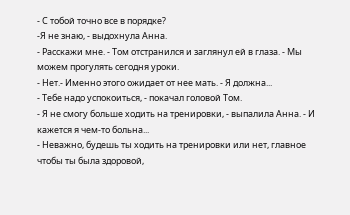- С тобой точно все в порядке?
-Я не знаю, - выдохнула Анна.
- Расскажи мне. - Том отстранился и заглянул ей в глаза. - Мы можем прогулять сегодня уроки.
- Нет.- Именно этого ожидает от нее мать. - Я должна...
- Тебе надо успокоиться, - покачал головой Том.
- Я не смогу больше ходить на тренировки, - выпалила Анна. - И кажется я чем-то больна...
- Неважно, будешь ты ходить на тренировки или нет, главное чтобы ты была здоровой,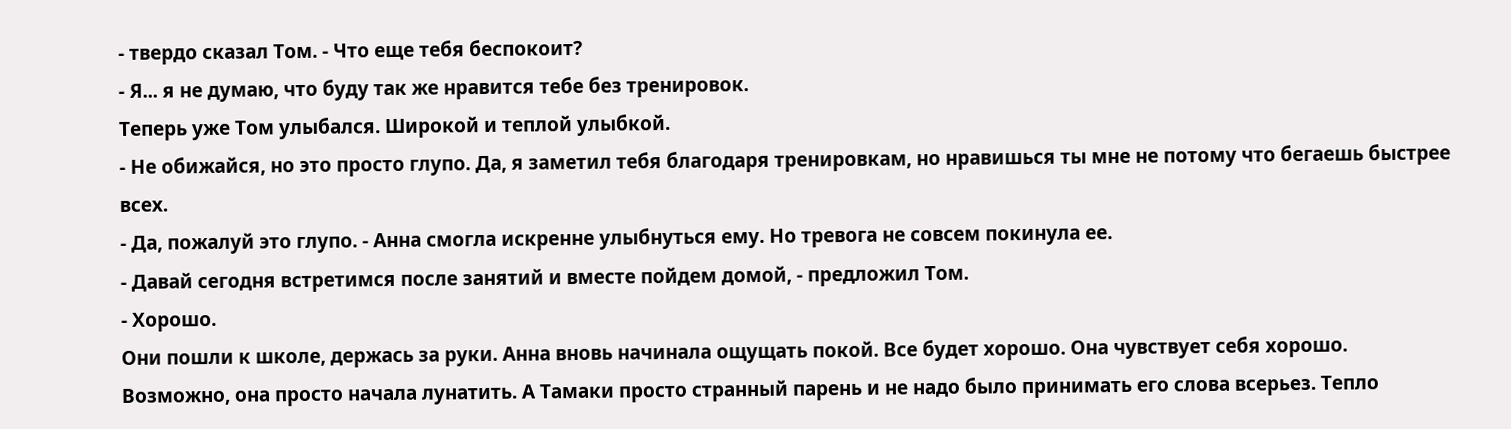- твердо сказал Том. - Что еще тебя беспокоит?
- Я... я не думаю, что буду так же нравится тебе без тренировок.
Теперь уже Том улыбался. Широкой и теплой улыбкой.
- Не обижайся, но это просто глупо. Да, я заметил тебя благодаря тренировкам, но нравишься ты мне не потому что бегаешь быстрее всех.
- Да, пожалуй это глупо. - Анна смогла искренне улыбнуться ему. Но тревога не совсем покинула ее.
- Давай сегодня встретимся после занятий и вместе пойдем домой, - предложил Том.
- Хорошо.
Они пошли к школе, держась за руки. Анна вновь начинала ощущать покой. Все будет хорошо. Она чувствует себя хорошо. Возможно, она просто начала лунатить. А Тамаки просто странный парень и не надо было принимать его слова всерьез. Тепло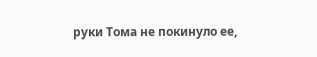руки Тома не покинуло ее,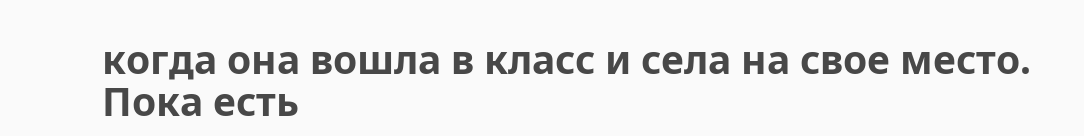когда она вошла в класс и села на свое место. Пока есть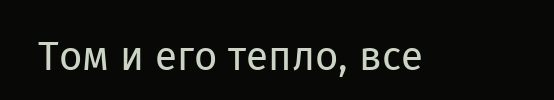Том и его тепло, все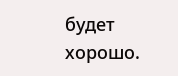будет хорошо.